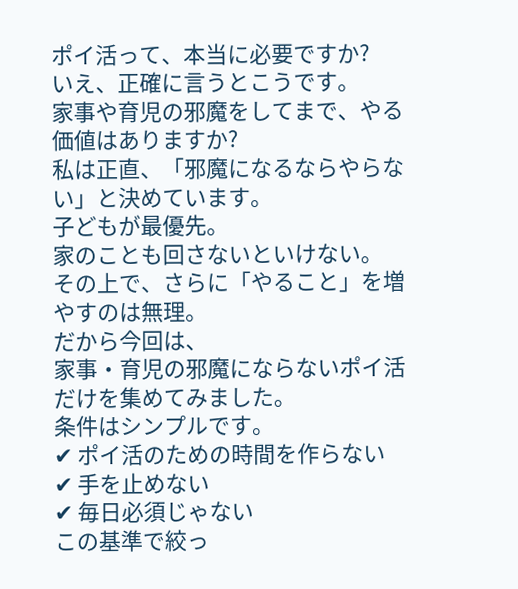ポイ活って、本当に必要ですか?
いえ、正確に言うとこうです。
家事や育児の邪魔をしてまで、やる価値はありますか?
私は正直、「邪魔になるならやらない」と決めています。
子どもが最優先。
家のことも回さないといけない。
その上で、さらに「やること」を増やすのは無理。
だから今回は、
家事・育児の邪魔にならないポイ活だけを集めてみました。
条件はシンプルです。
✔ ポイ活のための時間を作らない
✔ 手を止めない
✔ 毎日必須じゃない
この基準で絞っ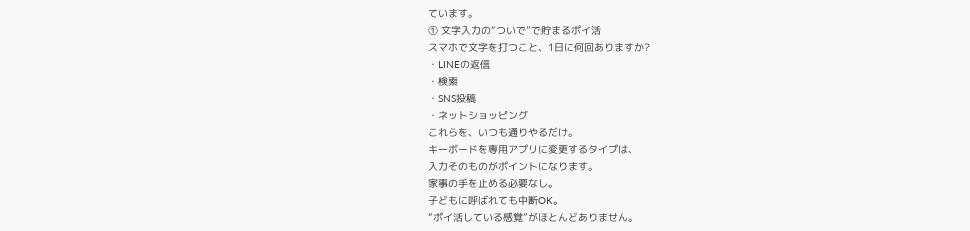ています。
① 文字入力の“ついで”で貯まるポイ活
スマホで文字を打つこと、1日に何回ありますか?
・LINEの返信
・検索
・SNS投稿
・ネットショッピング
これらを、いつも通りやるだけ。
キーボードを専用アプリに変更するタイプは、
入力そのものがポイントになります。
家事の手を止める必要なし。
子どもに呼ばれても中断OK。
“ポイ活している感覚”がほとんどありません。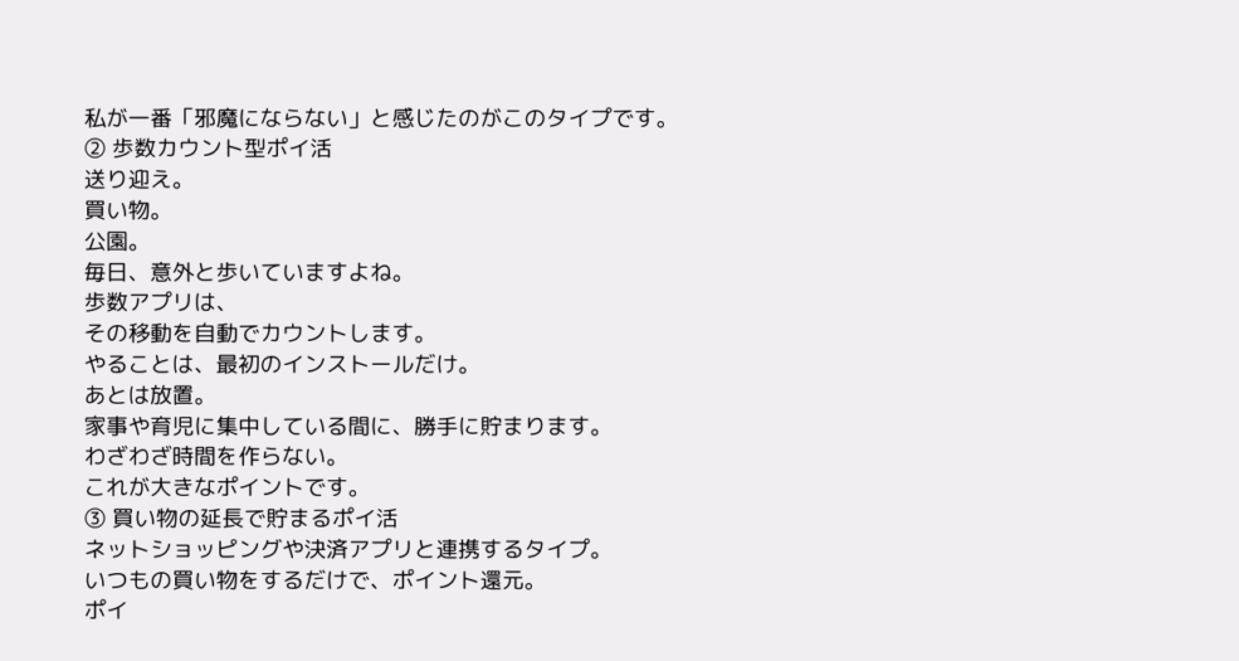私が一番「邪魔にならない」と感じたのがこのタイプです。
② 歩数カウント型ポイ活
送り迎え。
買い物。
公園。
毎日、意外と歩いていますよね。
歩数アプリは、
その移動を自動でカウントします。
やることは、最初のインストールだけ。
あとは放置。
家事や育児に集中している間に、勝手に貯まります。
わざわざ時間を作らない。
これが大きなポイントです。
③ 買い物の延長で貯まるポイ活
ネットショッピングや決済アプリと連携するタイプ。
いつもの買い物をするだけで、ポイント還元。
ポイ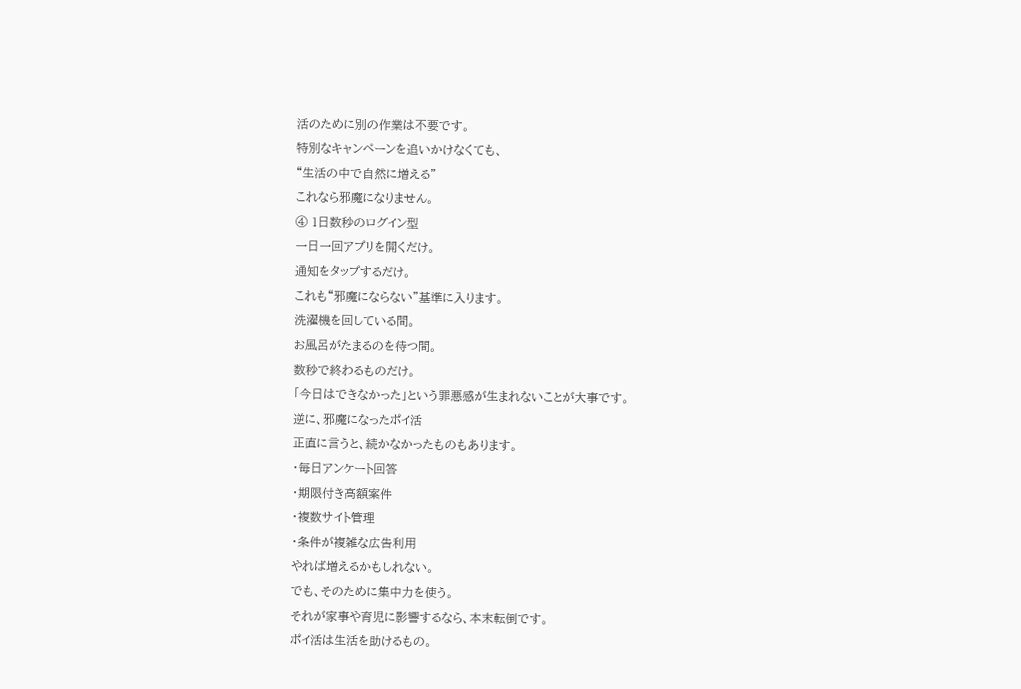活のために別の作業は不要です。
特別なキャンペーンを追いかけなくても、
“生活の中で自然に増える”
これなら邪魔になりません。
④ 1日数秒のログイン型
一日一回アプリを開くだけ。
通知をタップするだけ。
これも“邪魔にならない”基準に入ります。
洗濯機を回している間。
お風呂がたまるのを待つ間。
数秒で終わるものだけ。
「今日はできなかった」という罪悪感が生まれないことが大事です。
逆に、邪魔になったポイ活
正直に言うと、続かなかったものもあります。
・毎日アンケート回答
・期限付き高額案件
・複数サイト管理
・条件が複雑な広告利用
やれば増えるかもしれない。
でも、そのために集中力を使う。
それが家事や育児に影響するなら、本末転倒です。
ポイ活は生活を助けるもの。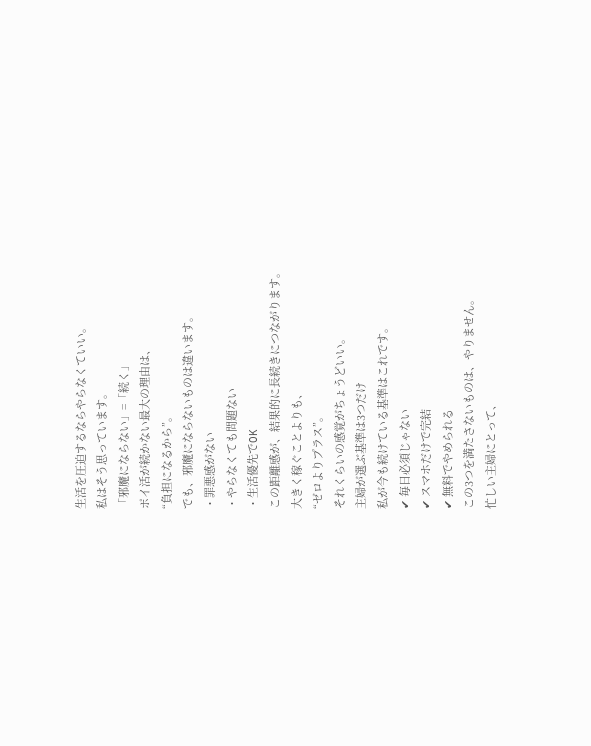生活を圧迫するならやらなくていい。
私はそう思っています。
「邪魔にならない」=「続く」
ポイ活が続かない最大の理由は、
“負担になるから”。
でも、邪魔にならないものは違います。
・罪悪感がない
・やらなくても問題ない
・生活優先でOK
この距離感が、結果的に長続きにつながります。
大きく稼ぐことよりも、
“ゼロよりプラス”。
それくらいの感覚がちょうどいい。
主婦が選ぶ基準は3つだけ
私が今も続けている基準はこれです。
✔ 毎日必須じゃない
✔ スマホだけで完結
✔ 無料でやめられる
この3つを満たさないものは、やりません。
忙しい主婦にとって、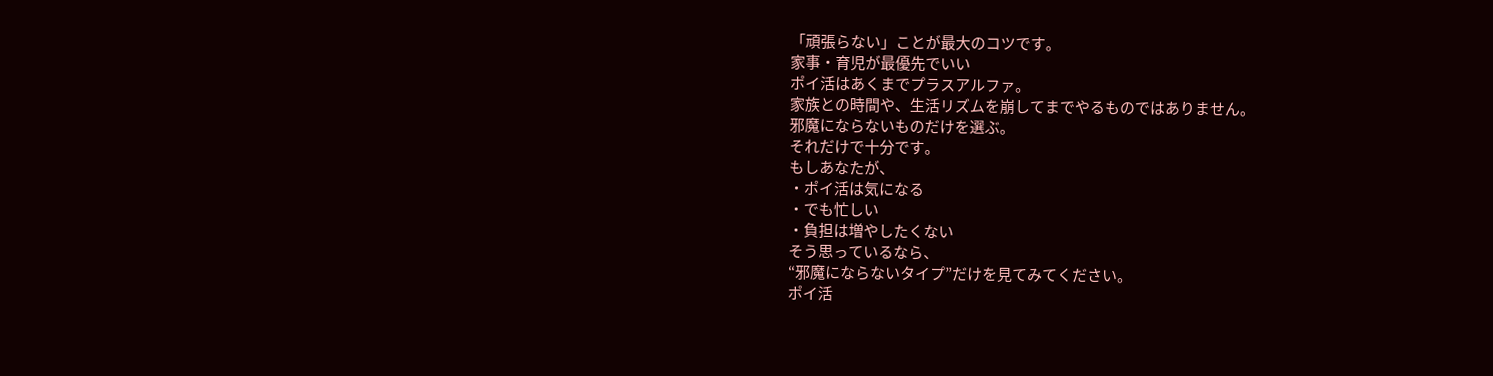「頑張らない」ことが最大のコツです。
家事・育児が最優先でいい
ポイ活はあくまでプラスアルファ。
家族との時間や、生活リズムを崩してまでやるものではありません。
邪魔にならないものだけを選ぶ。
それだけで十分です。
もしあなたが、
・ポイ活は気になる
・でも忙しい
・負担は増やしたくない
そう思っているなら、
“邪魔にならないタイプ”だけを見てみてください。
ポイ活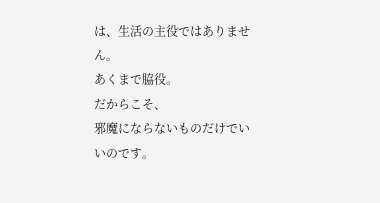は、生活の主役ではありません。
あくまで脇役。
だからこそ、
邪魔にならないものだけでいいのです。